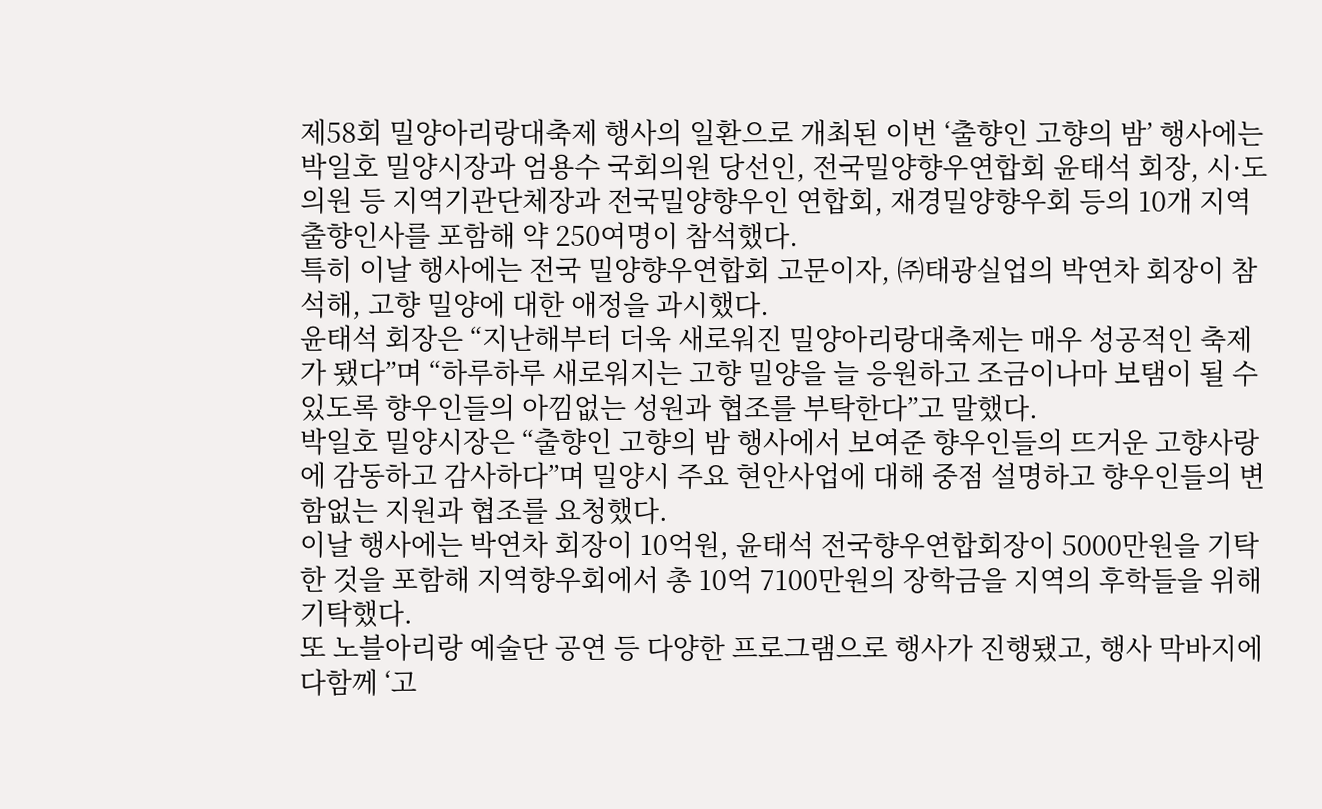제58회 밀양아리랑대축제 행사의 일환으로 개최된 이번 ‘출향인 고향의 밤’ 행사에는 박일호 밀양시장과 엄용수 국회의원 당선인, 전국밀양향우연합회 윤태석 회장, 시·도의원 등 지역기관단체장과 전국밀양향우인 연합회, 재경밀양향우회 등의 10개 지역 출향인사를 포함해 약 250여명이 참석했다.
특히 이날 행사에는 전국 밀양향우연합회 고문이자, ㈜태광실업의 박연차 회장이 참석해, 고향 밀양에 대한 애정을 과시했다.
윤태석 회장은 “지난해부터 더욱 새로워진 밀양아리랑대축제는 매우 성공적인 축제가 됐다”며 “하루하루 새로워지는 고향 밀양을 늘 응원하고 조금이나마 보탬이 될 수 있도록 향우인들의 아낌없는 성원과 협조를 부탁한다”고 말했다.
박일호 밀양시장은 “출향인 고향의 밤 행사에서 보여준 향우인들의 뜨거운 고향사랑에 감동하고 감사하다”며 밀양시 주요 현안사업에 대해 중점 설명하고 향우인들의 변함없는 지원과 협조를 요청했다.
이날 행사에는 박연차 회장이 10억원, 윤태석 전국향우연합회장이 5000만원을 기탁한 것을 포함해 지역향우회에서 총 10억 7100만원의 장학금을 지역의 후학들을 위해 기탁했다.
또 노블아리랑 예술단 공연 등 다양한 프로그램으로 행사가 진행됐고, 행사 막바지에 다함께 ‘고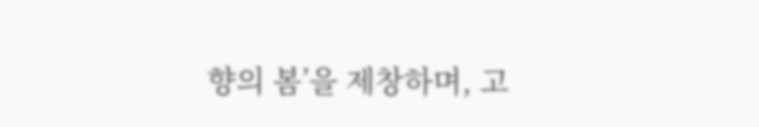향의 봄’을 제창하며, 고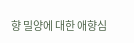향 밀양에 대한 애향심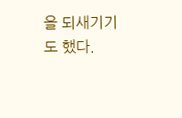을 되새기기도 했다.